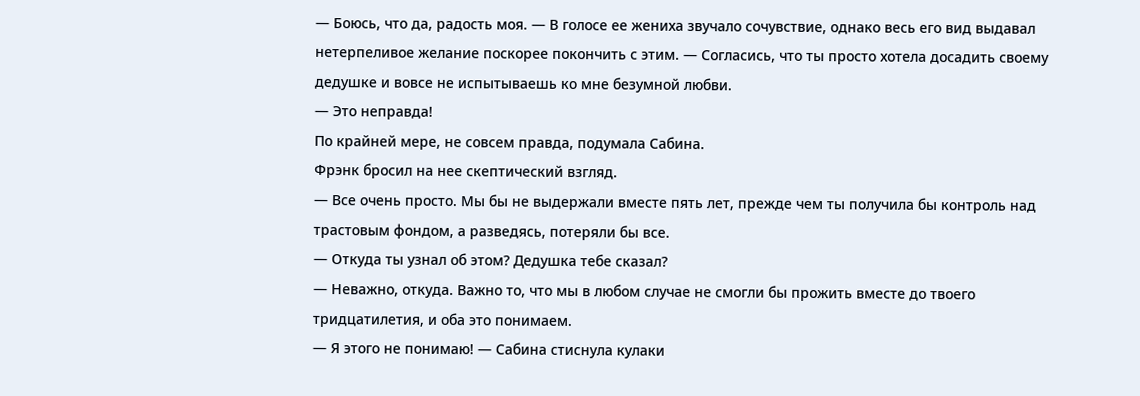— Боюсь, что да, радость моя. — В голосе ее жениха звучало сочувствие, однако весь его вид выдавал нетерпеливое желание поскорее покончить с этим. — Согласись, что ты просто хотела досадить своему дедушке и вовсе не испытываешь ко мне безумной любви.
— Это неправда!
По крайней мере, не совсем правда, подумала Сабина.
Фрэнк бросил на нее скептический взгляд.
— Все очень просто. Мы бы не выдержали вместе пять лет, прежде чем ты получила бы контроль над трастовым фондом, а разведясь, потеряли бы все.
— Откуда ты узнал об этом? Дедушка тебе сказал?
— Неважно, откуда. Важно то, что мы в любом случае не смогли бы прожить вместе до твоего тридцатилетия, и оба это понимаем.
— Я этого не понимаю! — Сабина стиснула кулаки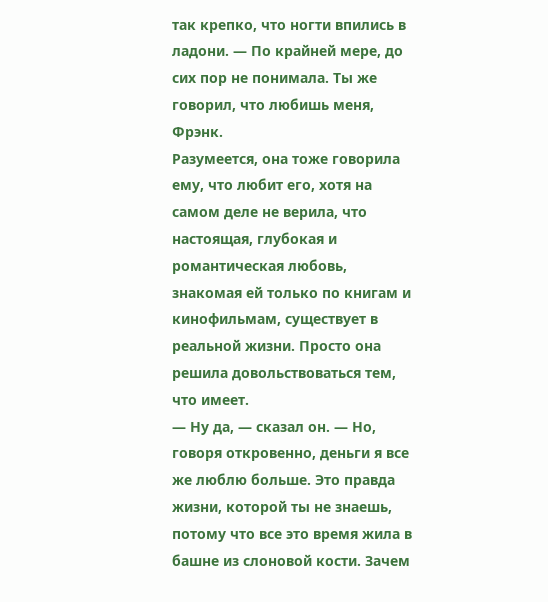так крепко, что ногти впились в ладони. — По крайней мере, до сих пор не понимала. Ты же говорил, что любишь меня, Фрэнк.
Разумеется, она тоже говорила ему, что любит его, хотя на самом деле не верила, что настоящая, глубокая и романтическая любовь, знакомая ей только по книгам и кинофильмам, существует в реальной жизни. Просто она решила довольствоваться тем, что имеет.
— Ну да, — сказал он. — Но, говоря откровенно, деньги я все же люблю больше. Это правда жизни, которой ты не знаешь, потому что все это время жила в башне из слоновой кости. Зачем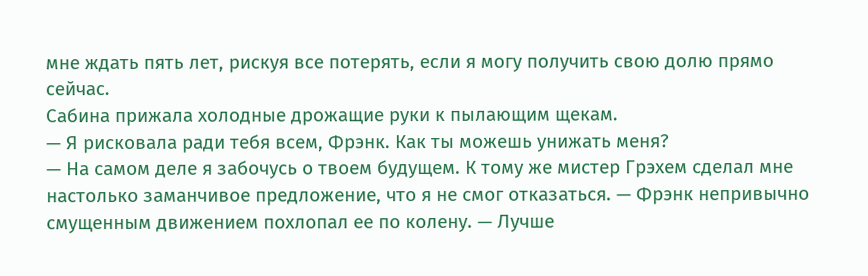мне ждать пять лет, рискуя все потерять, если я могу получить свою долю прямо сейчас.
Сабина прижала холодные дрожащие руки к пылающим щекам.
— Я рисковала ради тебя всем, Фрэнк. Как ты можешь унижать меня?
— На самом деле я забочусь о твоем будущем. К тому же мистер Грэхем сделал мне настолько заманчивое предложение, что я не смог отказаться. — Фрэнк непривычно смущенным движением похлопал ее по колену. — Лучше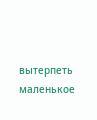вытерпеть маленькое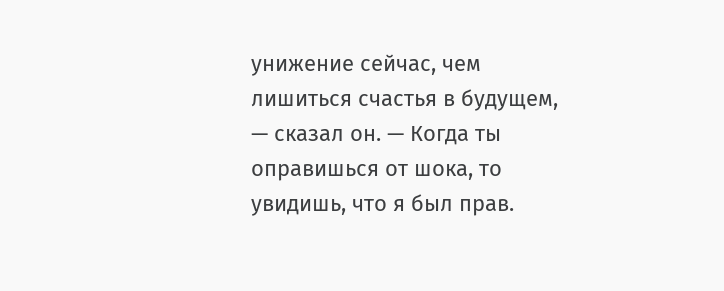унижение сейчас, чем лишиться счастья в будущем, — сказал он. — Когда ты оправишься от шока, то увидишь, что я был прав.